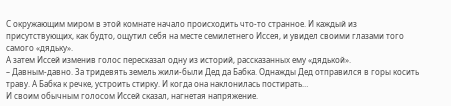С окружающим миром в этой комнате начало происходить что-то странное. И каждый из присутствующих, как будто, ощутил себя на месте семилетнего Иссея, и увидел своими глазами того самого «дядьку».
А затем Иссей изменив голос пересказал одну из историй, рассказанных ему «дядькой».
– Давным-давно. За тридевять земель жили-были Дед да Бабка. Однажды Дед отправился в горы косить траву. А Бабка к речке, устроить стирку. И когда она наклонилась постирать…
И своим обычным голосом Иссей сказал, нагнетая напряжение.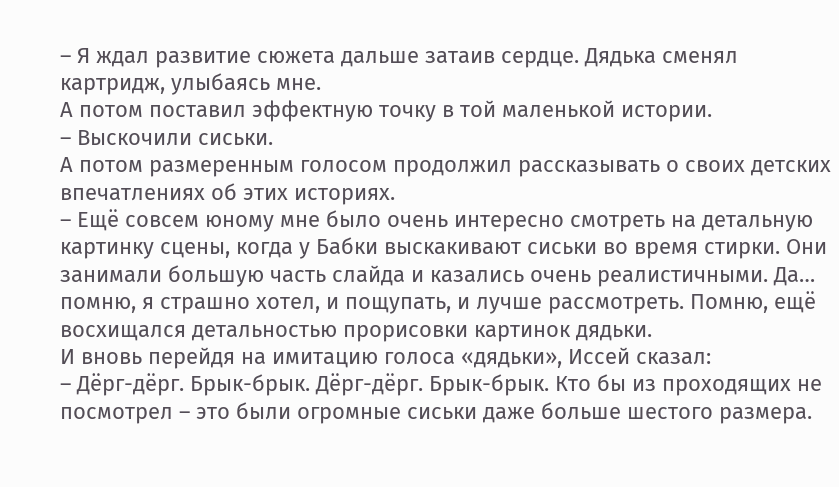– Я ждал развитие сюжета дальше затаив сердце. Дядька сменял картридж, улыбаясь мне.
А потом поставил эффектную точку в той маленькой истории.
– Выскочили сиськи.
А потом размеренным голосом продолжил рассказывать о своих детских впечатлениях об этих историях.
– Ещё совсем юному мне было очень интересно смотреть на детальную картинку сцены, когда у Бабки выскакивают сиськи во время стирки. Они занимали большую часть слайда и казались очень реалистичными. Да… помню, я страшно хотел, и пощупать, и лучше рассмотреть. Помню, ещё восхищался детальностью прорисовки картинок дядьки.
И вновь перейдя на имитацию голоса «дядьки», Иссей сказал:
– Дёрг-дёрг. Брык-брык. Дёрг-дёрг. Брык-брык. Кто бы из проходящих не посмотрел – это были огромные сиськи даже больше шестого размера.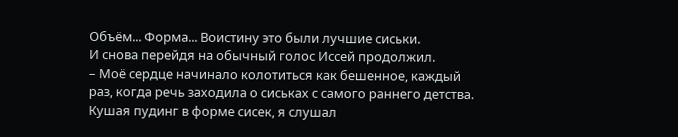Объём... Форма... Воистину это были лучшие сиськи.
И снова перейдя на обычный голос Иссей продолжил.
– Моё сердце начинало колотиться как бешенное, каждый раз, когда речь заходила о сиськах с самого раннего детства. Кушая пудинг в форме сисек, я слушал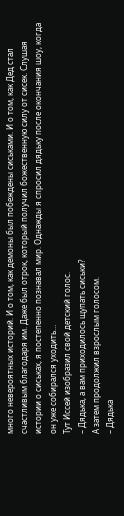много невероятных историй. И о том, как демоны был побеждены сиськами. И о том, как Дед стал счастливым благодаря им. Даже был отрок, который получил божественную силу от сисек. Слушая истории о сиськах, я постепенно познавал мир. Однажды я спросил дядьку после окончания шоу, когда он уже собирался уходить…
Тут Иссей изобразил свой детский голос.
– Дядька, а вам приходилось щупать сиськи?
А затем продолжил взрослым голосом.
– Дядька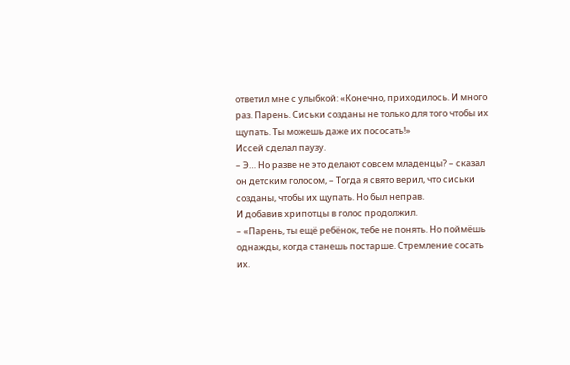ответил мне с улыбкой: «Конечно, приходилось. И много раз. Парень. Сиськи созданы не только для того чтобы их щупать. Ты можешь даже их пососать!»
Иссей сделал паузу.
– Э… Но разве не это делают совсем младенцы? – сказал он детским голосом, – Тогда я свято верил, что сиськи созданы, чтобы их щупать. Но был неправ.
И добавив хрипотцы в голос продолжил.
– «Парень, ты ещё ребёнок, тебе не понять. Но поймёшь однажды, когда станешь постарше. Стремление сосать их.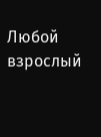Любой взрослый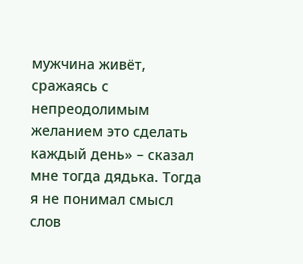мужчина живёт, сражаясь с непреодолимым желанием это сделать каждый день» – сказал мне тогда дядька. Тогда я не понимал смысл слов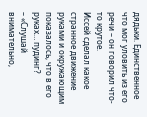дядьки. Единственное что мог уловить из его речи – он говорил что-то крутое.
Иссей сделал какое странное движение руками и окружающим показалось, что в его руках… пудинг?
– «Слушай внимательно,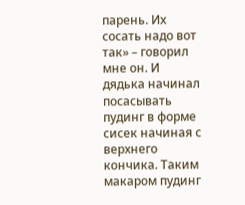парень. Их сосать надо вот так» – говорил мне он. И дядька начинал посасывать пудинг в форме сисек начиная с верхнего кончика. Таким макаром пудинг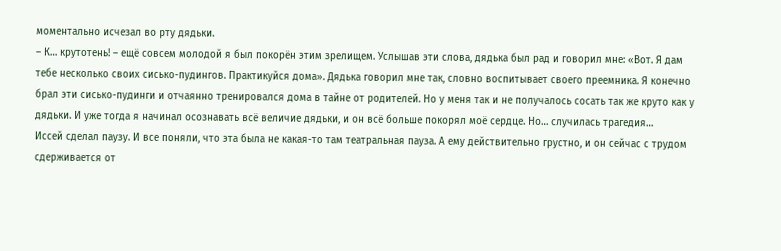моментально исчезал во рту дядьки.
– К… крутотень! – ещё совсем молодой я был покорён этим зрелищем. Услышав эти слова, дядька был рад и говорил мне: «Вот. Я дам тебе несколько своих сисько-пудингов. Практикуйся дома». Дядька говорил мне так, словно воспитывает своего преемника. Я конечно брал эти сисько-пудинги и отчаянно тренировался дома в тайне от родителей. Но у меня так и не получалось сосать так же круто как у дядьки. И уже тогда я начинал осознавать всё величие дядьки, и он всё больше покорял моё сердце. Но… случилась трагедия…
Иссей сделал паузу. И все поняли, что эта была не какая-то там театральная пауза. А ему действительно грустно, и он сейчас с трудом сдерживается от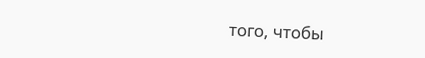того, чтобы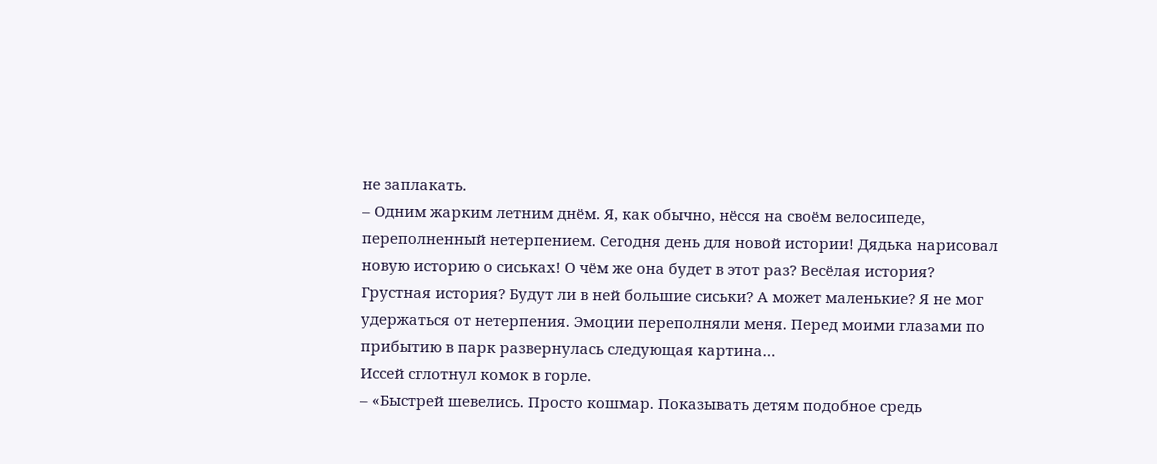не заплакать.
– Одним жарким летним днём. Я, как обычно, нёсся на своём велосипеде, переполненный нетерпением. Сегодня день для новой истории! Дядька нарисовал новую историю о сиськах! О чём же она будет в этот раз? Весёлая история? Грустная история? Будут ли в ней большие сиськи? А может маленькие? Я не мог удержаться от нетерпения. Эмоции переполняли меня. Перед моими глазами по прибытию в парк развернулась следующая картина…
Иссей сглотнул комок в горле.
– «Быстрей шевелись. Просто кошмар. Показывать детям подобное средь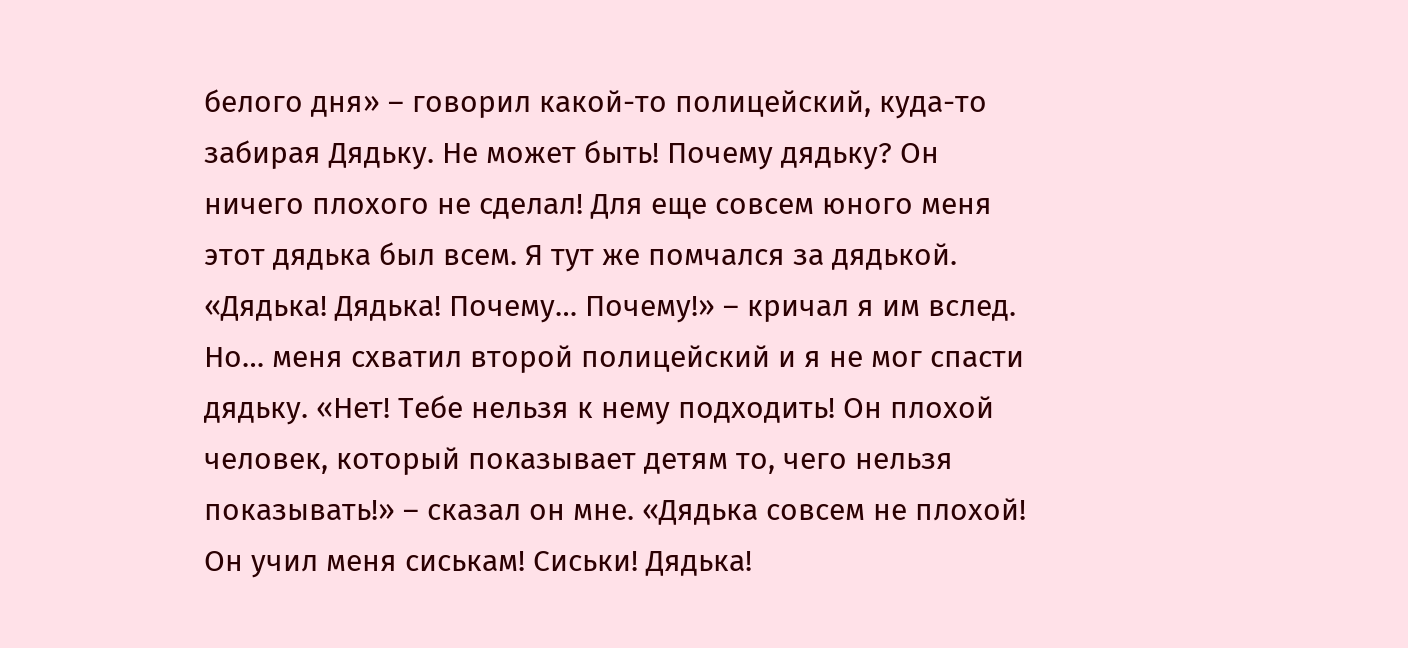белого дня» – говорил какой-то полицейский, куда-то забирая Дядьку. Не может быть! Почему дядьку? Он ничего плохого не сделал! Для еще совсем юного меня этот дядька был всем. Я тут же помчался за дядькой. «Дядька! Дядька! Почему… Почему!» – кричал я им вслед. Но… меня схватил второй полицейский и я не мог спасти дядьку. «Нет! Тебе нельзя к нему подходить! Он плохой человек, который показывает детям то, чего нельзя показывать!» – сказал он мне. «Дядька совсем не плохой! Он учил меня сиськам! Сиськи! Дядька!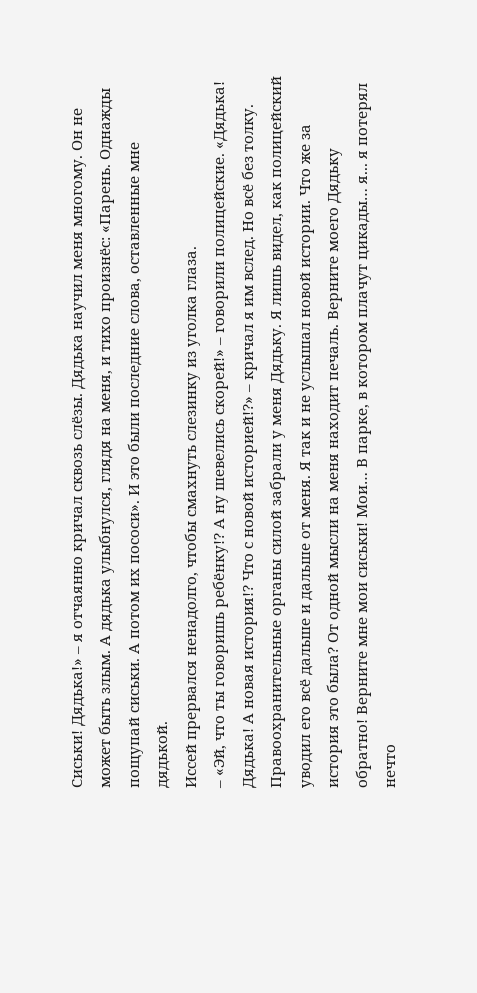Сиськи! Дядька!» – я отчаянно кричал сквозь слёзы. Дядька научил меня многому. Он не может быть злым. А дядька улыбнулся, глядя на меня, и тихо произнёс: «Парень. Однажды пощупай сиськи. А потом их пососи». И это были последние слова, оставленные мне дядькой.
Иссей прервался ненадолго, чтобы смахнуть слезинку из уголка глаза.
– «Эй, что ты говоришь ребёнку!? А ну шевелись скорей!» – говорили полицейские. «Дядька! Дядька! А новая история!? Что с новой историей!?» – кричал я им вслед. Но всё без толку. Правоохранительные органы силой забрали у меня Дядьку. Я лишь видел, как полицейский уводил его всё дальше и дальше от меня. Я так и не услышал новой истории. Что же за история это была? От одной мысли на меня находит печаль. Верните моего Дядьку обратно! Верните мне мои сиськи! Мои… В парке, в котором плачут цикады… я... я потерял нечто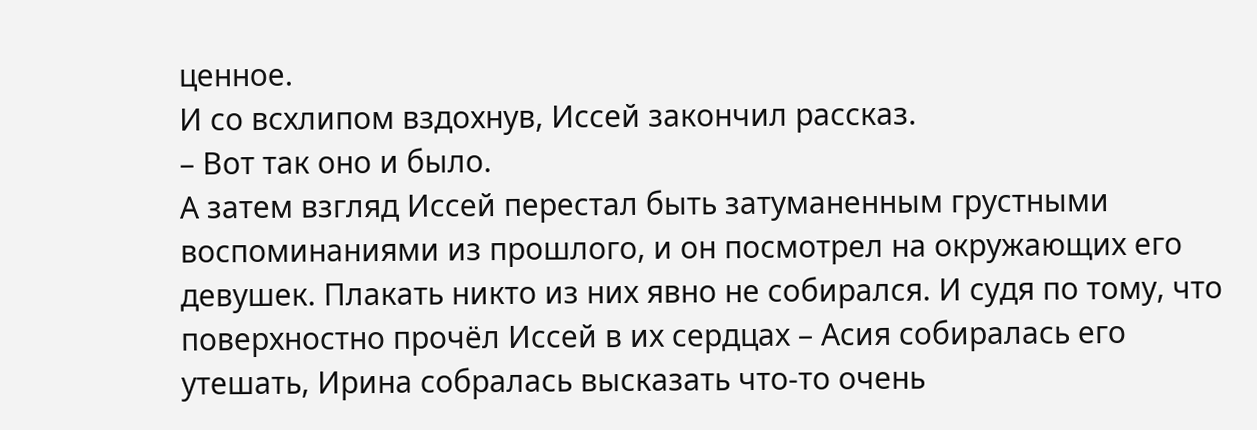ценное.
И со всхлипом вздохнув, Иссей закончил рассказ.
– Вот так оно и было.
А затем взгляд Иссей перестал быть затуманенным грустными воспоминаниями из прошлого, и он посмотрел на окружающих его девушек. Плакать никто из них явно не собирался. И судя по тому, что поверхностно прочёл Иссей в их сердцах – Асия собиралась его утешать, Ирина собралась высказать что-то очень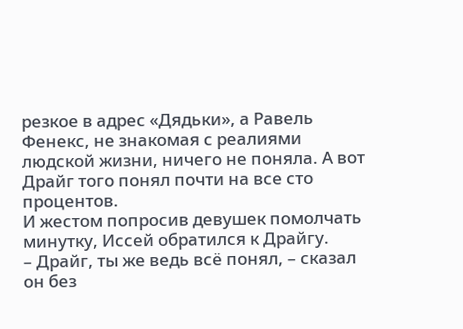резкое в адрес «Дядьки», а Равель Фенекс, не знакомая с реалиями людской жизни, ничего не поняла. А вот Драйг того понял почти на все сто процентов.
И жестом попросив девушек помолчать минутку, Иссей обратился к Драйгу.
– Драйг, ты же ведь всё понял, – сказал он без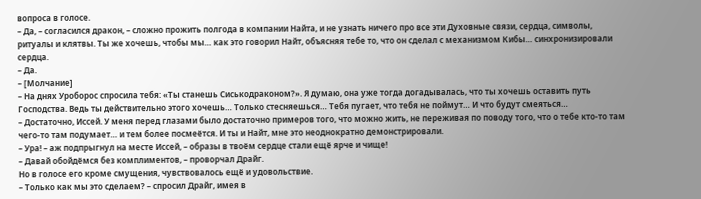вопроса в голосе.
– Да, – согласился дракон, – сложно прожить полгода в компании Найта, и не узнать ничего про все эти Духовные связи, сердца, символы, ритуалы и клятвы. Ты же хочешь, чтобы мы… как это говорил Найт, объясняя тебе то, что он сделал с механизмом Кибы… синхронизировали сердца.
– Да.
– [Молчание]
– На днях Уроборос спросила тебя: «Ты станешь Сиськодраконом?». Я думаю, она уже тогда догадывалась, что ты хочешь оставить путь Господства. Ведь ты действительно этого хочешь… Только стесняешься… Тебя пугает, что тебя не поймут… И что будут смеяться…
– Достаточно, Иссей. У меня перед глазами было достаточно примеров того, что можно жить, не переживая по поводу того, что о тебе кто-то там чего-то там подумает… и тем более посмеётся. И ты и Найт, мне это неоднократно демонстрировали.
– Ура! – аж подпрыгнул на месте Иссей, – образы в твоём сердце стали ещё ярче и чище!
– Давай обойдёмся без комплиментов, – проворчал Драйг.
Но в голосе его кроме смущения, чувствовалось ещё и удовольствие.
– Только как мы это сделаем? – спросил Драйг, имея в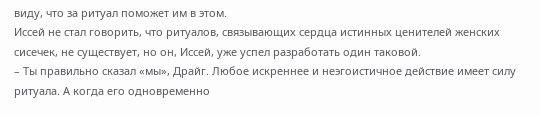виду, что за ритуал поможет им в этом.
Иссей не стал говорить, что ритуалов, связывающих сердца истинных ценителей женских сисечек, не существует, но он, Иссей, уже успел разработать один таковой.
– Ты правильно сказал «мы», Драйг. Любое искреннее и неэгоистичное действие имеет силу ритуала. А когда его одновременно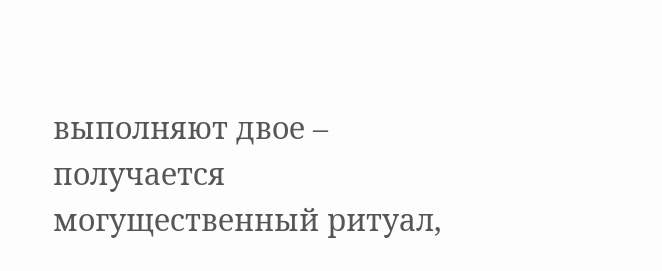выполняют двое – получается могущественный ритуал,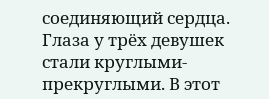соединяющий сердца.
Глаза у трёх девушек стали круглыми-прекруглыми. В этот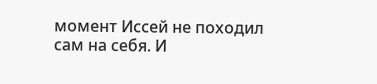момент Иссей не походил сам на себя. И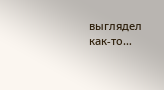выглядел как-то…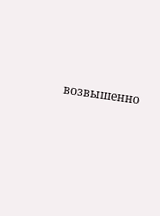возвышенно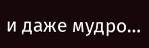и даже мудро…